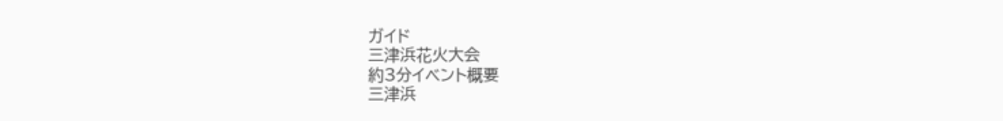ガイド
三津浜花火大会
約3分イベント概要
三津浜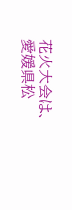花火大会は、愛媛県松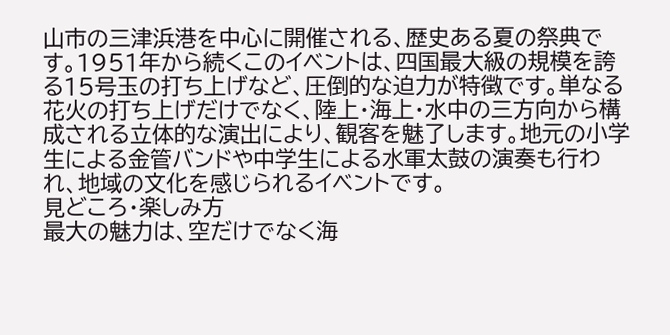山市の三津浜港を中心に開催される、歴史ある夏の祭典です。1951年から続くこのイベントは、四国最大級の規模を誇る15号玉の打ち上げなど、圧倒的な迫力が特徴です。単なる花火の打ち上げだけでなく、陸上・海上・水中の三方向から構成される立体的な演出により、観客を魅了します。地元の小学生による金管バンドや中学生による水軍太鼓の演奏も行われ、地域の文化を感じられるイベントです。
見どころ・楽しみ方
最大の魅力は、空だけでなく海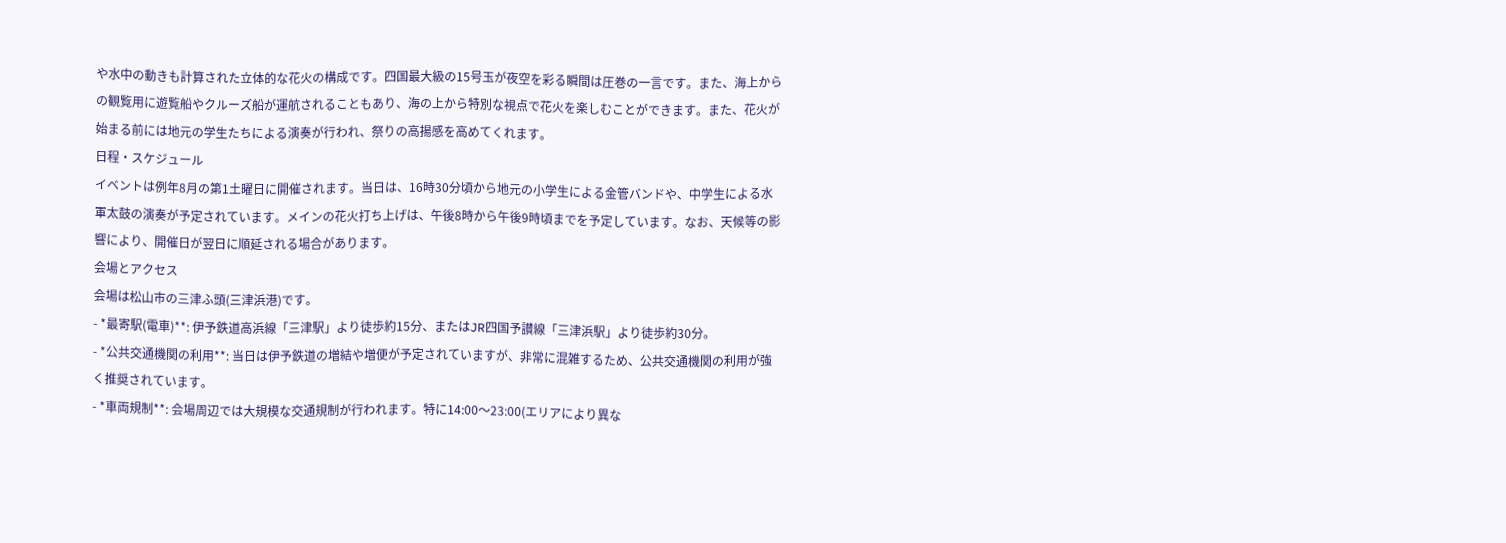や水中の動きも計算された立体的な花火の構成です。四国最大級の15号玉が夜空を彩る瞬間は圧巻の一言です。また、海上からの観覧用に遊覧船やクルーズ船が運航されることもあり、海の上から特別な視点で花火を楽しむことができます。また、花火が始まる前には地元の学生たちによる演奏が行われ、祭りの高揚感を高めてくれます。
日程・スケジュール
イベントは例年8月の第1土曜日に開催されます。当日は、16時30分頃から地元の小学生による金管バンドや、中学生による水軍太鼓の演奏が予定されています。メインの花火打ち上げは、午後8時から午後9時頃までを予定しています。なお、天候等の影響により、開催日が翌日に順延される場合があります。
会場とアクセス
会場は松山市の三津ふ頭(三津浜港)です。
- *最寄駅(電車)**: 伊予鉄道高浜線「三津駅」より徒歩約15分、またはJR四国予讃線「三津浜駅」より徒歩約30分。
- *公共交通機関の利用**: 当日は伊予鉄道の増結や増便が予定されていますが、非常に混雑するため、公共交通機関の利用が強く推奨されています。
- *車両規制**: 会場周辺では大規模な交通規制が行われます。特に14:00〜23:00(エリアにより異な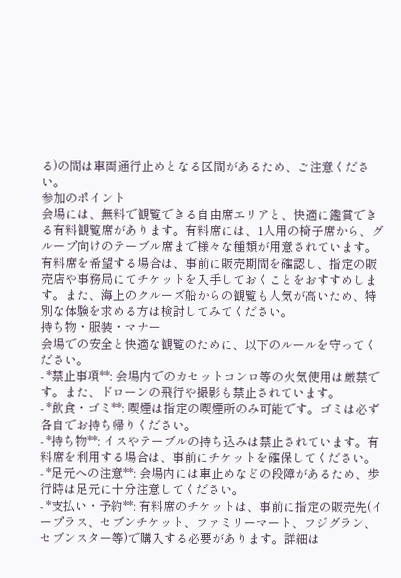る)の間は車両通行止めとなる区間があるため、ご注意ください。
参加のポイント
会場には、無料で観覧できる自由席エリアと、快適に鑑賞できる有料観覧席があります。有料席には、1人用の椅子席から、グループ向けのテーブル席まで様々な種類が用意されています。有料席を希望する場合は、事前に販売期間を確認し、指定の販売店や事務局にてチケットを入手しておくことをおすすめします。また、海上のクルーズ船からの観覧も人気が高いため、特別な体験を求める方は検討してみてください。
持ち物・服装・マナー
会場での安全と快適な観覧のために、以下のルールを守ってください。
- *禁止事項**: 会場内でのカセットコンロ等の火気使用は厳禁です。また、ドローンの飛行や撮影も禁止されています。
- *飲食・ゴミ**: 喫煙は指定の喫煙所のみ可能です。ゴミは必ず各自でお持ち帰りください。
- *持ち物**: イスやテーブルの持ち込みは禁止されています。有料席を利用する場合は、事前にチケットを確保してください。
- *足元への注意**: 会場内には車止めなどの段障があるため、歩行時は足元に十分注意してください。
- *支払い・予約**: 有料席のチケットは、事前に指定の販売先(イープラス、セブンチケット、ファミリーマート、フジグラン、セブンスター等)で購入する必要があります。詳細は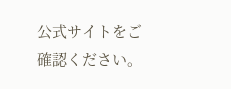公式サイトをご確認ください。